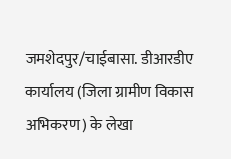जमशेदपुर/चाईबासा. डीआरडीए कार्यालय (जिला ग्रामीण विकास अभिकरण) के लेखा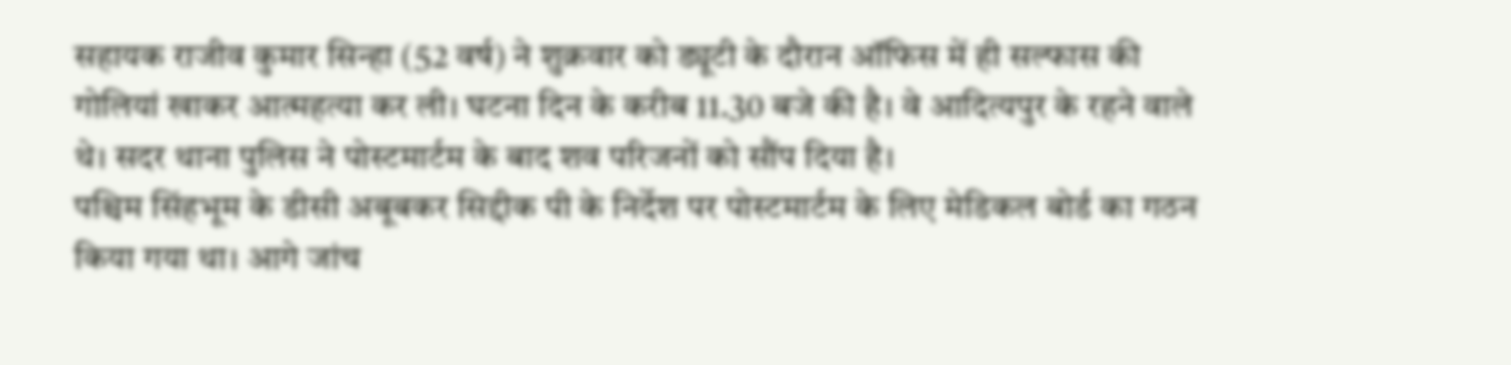सहायक राजीव कुमार सिन्हा (52 वर्ष) ने शुक्रवार को ड्यूटी के दौरान ऑफिस में ही सल्फास की गोलियां खाकर आत्महत्या कर ली। घटना दिन के करीब 11.30 बजे की है। वे आदित्यपुर के रहने वाले थे। सदर थाना पुलिस ने पोस्टमार्टम के बाद शव परिजनों को सौंप दिया है।
पश्चिम सिंहभूम के डीसी अबूबकर सिद्दीक पी के निर्देश पर पोस्टमार्टम के लिए मेडिकल बोर्ड का गठन किया गया था। आगे जांच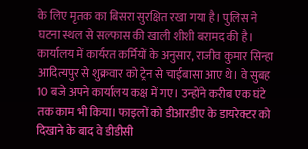के लिए मृतक का बिसरा सुरक्षित रखा गया है। पुलिस ने घटना स्थल से सल्फास की खाली शीशी बरामद की है। कार्यालय में कार्यरत कर्मियों के अनुसार, राजीव कुमार सिन्हा आदित्यपुर से शुक्रवार को ट्रेन से चाईबासा आए थे। वे सुबह 10 बजे अपने कार्यालय कक्ष में गए। उन्होंने करीब एक घंटे तक काम भी किया। फाइलों को डीआरडीए के डायरेक्टर को दिखाने के बाद वे डीडीसी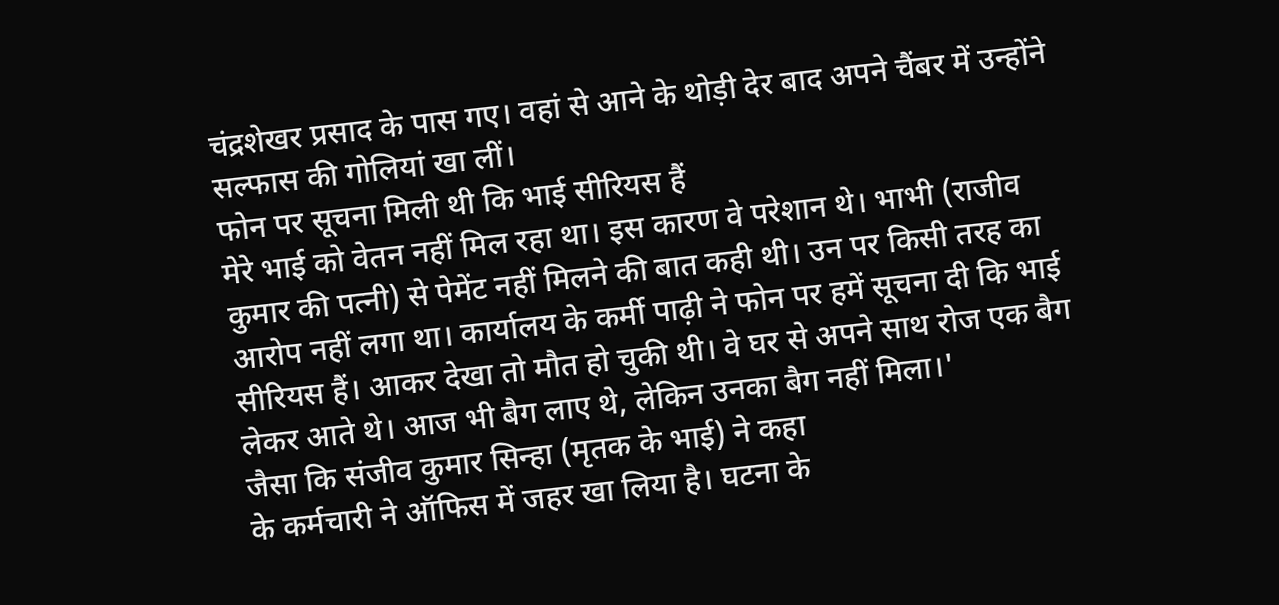चंद्रशेखर प्रसाद के पास गए। वहां से आने के थोड़ी देर बाद अपने चैंबर में उन्होंने सल्फास की गोलियां खा लीं।
फोन पर सूचना मिली थी कि भाई सीरियस हैं
मेरे भाई को वेतन नहीं मिल रहा था। इस कारण वे परेशान थे। भाभी (राजीव कुमार की पत्नी) से पेमेंट नहीं मिलने की बात कही थी। उन पर किसी तरह का आरोप नहीं लगा था। कार्यालय के कर्मी पाढ़ी ने फोन पर हमें सूचना दी कि भाई सीरियस हैं। आकर देखा तो मौत हो चुकी थी। वे घर से अपने साथ रोज एक बैग लेकर आते थे। आज भी बैग लाए थे, लेकिन उनका बैग नहीं मिला।'
जैसा कि संजीव कुमार सिन्हा (मृतक के भाई) ने कहा
के कर्मचारी ने ऑफिस में जहर खा लिया है। घटना के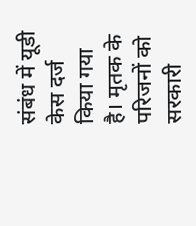संबंध में यूडी केस दर्ज किया गया है। मृतक के परिजनों को सरकारी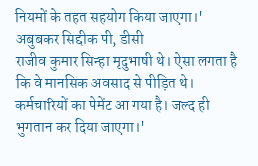नियमों के तहत सहयोग किया जाएगा।' अबुबकर सिद्दीक पी, डीसी
राजीव कुमार सिन्हा मृदुभाषी थे। ऐसा लगता है कि वे मानसिक अवसाद से पीड़ित थे। कर्मचारियों का पेमेंट आ गया है। जल्द ही भुगतान कर दिया जाएगा।'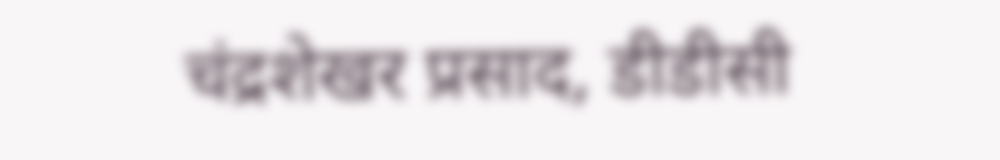चंद्रशेखर प्रसाद, डीडीसी